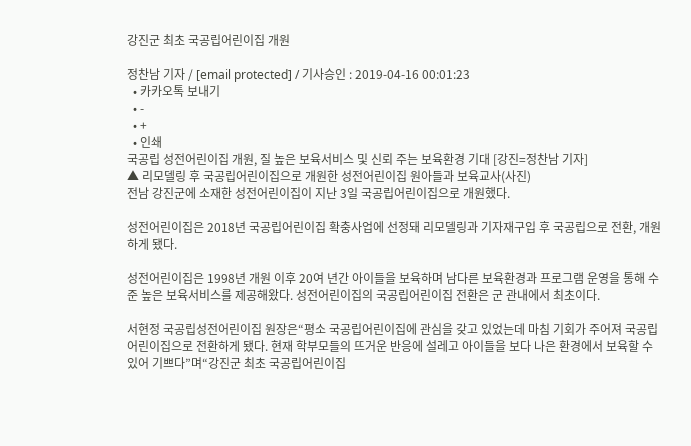강진군 최초 국공립어린이집 개원

정찬남 기자 / [email protected] / 기사승인 : 2019-04-16 00:01:23
  • 카카오톡 보내기
  • -
  • +
  • 인쇄
국공립 성전어린이집 개원, 질 높은 보육서비스 및 신뢰 주는 보육환경 기대 [강진=정찬남 기자]
▲ 리모델링 후 국공립어린이집으로 개원한 성전어린이집 원아들과 보육교사(사진)
전남 강진군에 소재한 성전어린이집이 지난 3일 국공립어린이집으로 개원했다.

성전어린이집은 2018년 국공립어린이집 확충사업에 선정돼 리모델링과 기자재구입 후 국공립으로 전환, 개원하게 됐다.

성전어린이집은 1998년 개원 이후 20여 년간 아이들을 보육하며 남다른 보육환경과 프로그램 운영을 통해 수준 높은 보육서비스를 제공해왔다. 성전어린이집의 국공립어린이집 전환은 군 관내에서 최초이다.

서현정 국공립성전어린이집 원장은“평소 국공립어린이집에 관심을 갖고 있었는데 마침 기회가 주어져 국공립어린이집으로 전환하게 됐다. 현재 학부모들의 뜨거운 반응에 설레고 아이들을 보다 나은 환경에서 보육할 수 있어 기쁘다”며“강진군 최초 국공립어린이집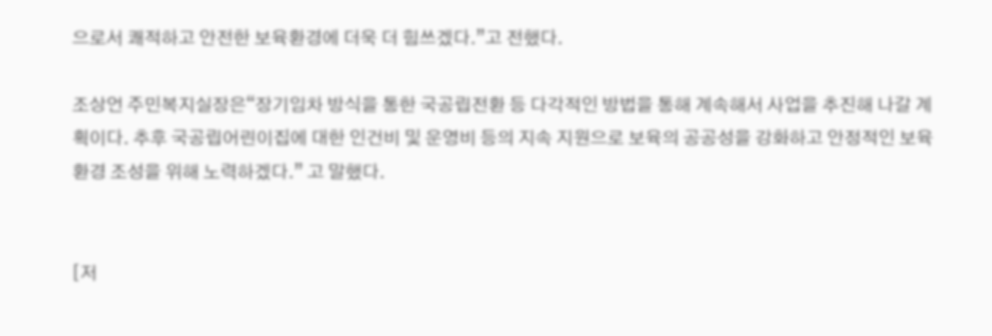으로서 쾌적하고 안전한 보육환경에 더욱 더 힘쓰겠다.”고 전했다.

조상언 주민복지실장은“장기임차 방식을 통한 국공립전환 등 다각적인 방법을 통해 계속해서 사업을 추진해 나갈 계획이다. 추후 국공립어린이집에 대한 인건비 및 운영비 등의 지속 지원으로 보육의 공공성을 강화하고 안정적인 보육환경 조성을 위해 노력하겠다.” 고 말했다.


[저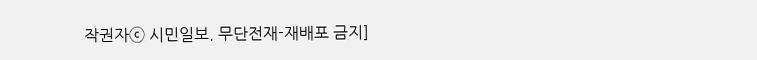작권자ⓒ 시민일보. 무단전재-재배포 금지]